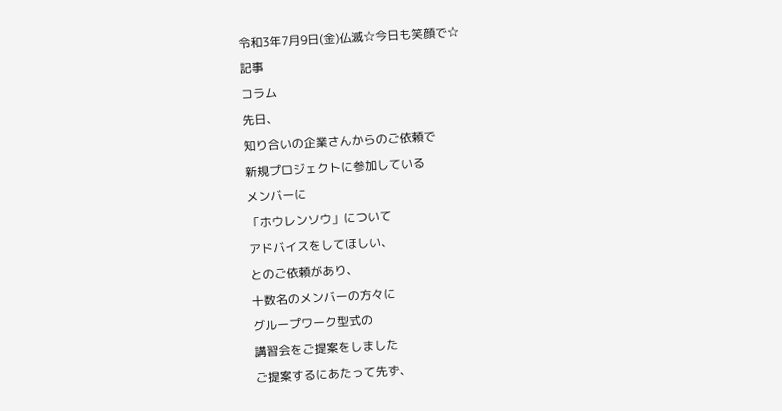令和3年7月9日(金)仏滅☆今日も笑顔で☆
記事
コラム
先日、
知り合いの企業さんからのご依頼で
新規プロジェクトに参加している
メンバーに
「ホウレンソウ」について
アドバイスをしてほしい、
とのご依頼があり、
十数名のメンバーの方々に
グループワーク型式の
講習会をご提案をしました
ご提案するにあたって先ず、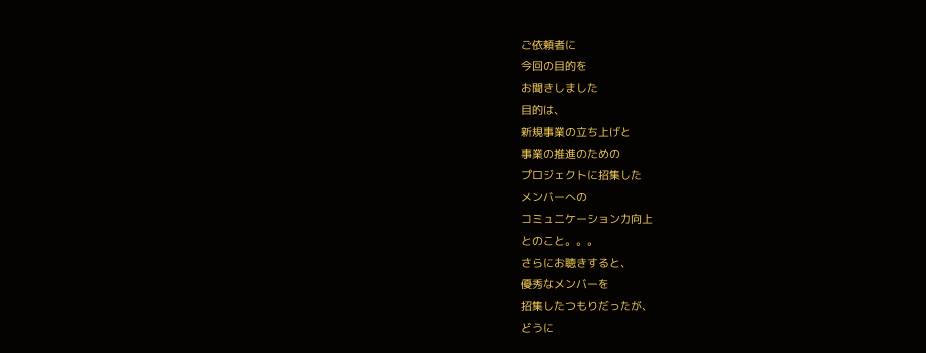ご依頼者に
今回の目的を
お聞きしました
目的は、
新規事業の立ち上げと
事業の推進のための
プロジェクトに招集した
メンバーへの
コミュニケーション力向上
とのこと。。。
さらにお聴きすると、
優秀なメンバーを
招集したつもりだったが、
どうに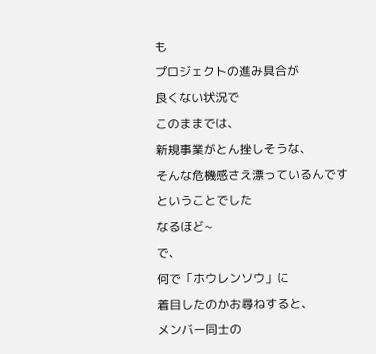も
プロジェクトの進み具合が
良くない状況で
このままでは、
新規事業がとん挫しそうな、
そんな危機感さえ漂っているんです
ということでした
なるほど~
で、
何で「ホウレンソウ」に
着目したのかお尋ねすると、
メンバー同士の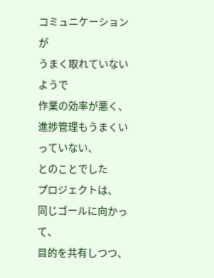コミュニケーションが
うまく取れていないようで
作業の効率が悪く、
進捗管理もうまくいっていない、
とのことでした
プロジェクトは、
同じゴールに向かって、
目的を共有しつつ、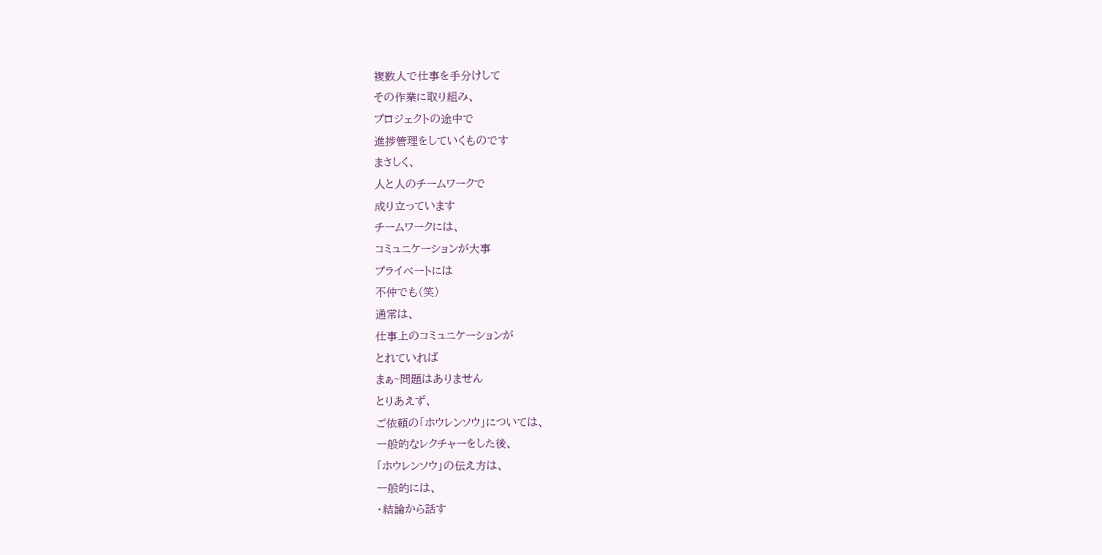複数人で仕事を手分けして
その作業に取り組み、
プロジェクトの途中で
進捗管理をしていくものです
まさしく、
人と人のチームワークで
成り立っています
チームワークには、
コミュニケーションが大事
プライベートには
不仲でも(笑)
通常は、
仕事上のコミュニケーションが
とれていれば
まぁ~問題はありません
とりあえず、
ご依頼の「ホウレンソウ」については、
一般的なレクチャーをした後、
「ホウレンソウ」の伝え方は、
一般的には、
・結論から話す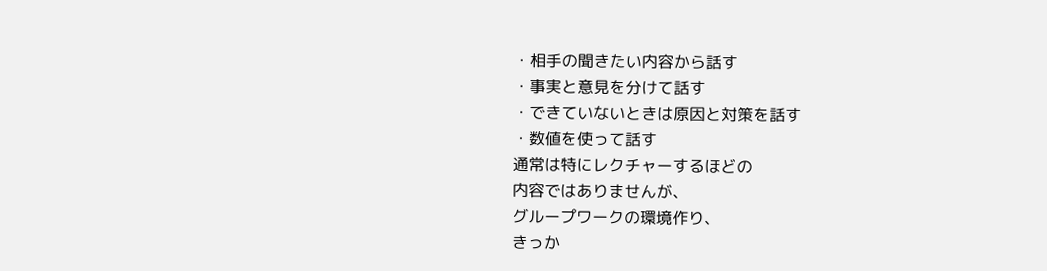・相手の聞きたい内容から話す
・事実と意見を分けて話す
・できていないときは原因と対策を話す
・数値を使って話す
通常は特にレクチャーするほどの
内容ではありませんが、
グループワークの環境作り、
きっか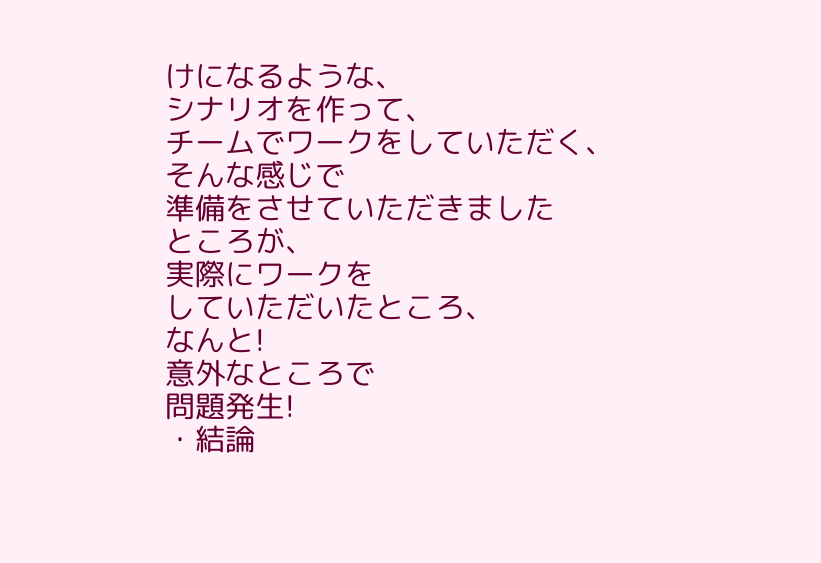けになるような、
シナリオを作って、
チームでワークをしていただく、
そんな感じで
準備をさせていただきました
ところが、
実際にワークを
していただいたところ、
なんと!
意外なところで
問題発生!
・結論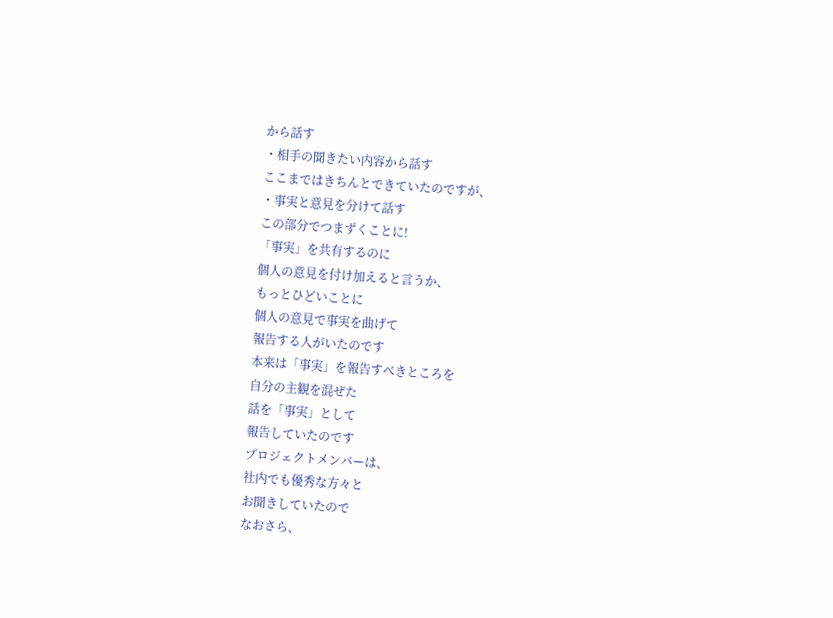から話す
・相手の聞きたい内容から話す
ここまではきちんとできていたのですが、
・事実と意見を分けて話す
この部分でつまずくことに!
「事実」を共有するのに
個人の意見を付け加えると言うか、
もっとひどいことに
個人の意見で事実を曲げて
報告する人がいたのです
本来は「事実」を報告すべきところを
自分の主観を混ぜた
話を「事実」として
報告していたのです
プロジェクトメンバーは、
社内でも優秀な方々と
お聞きしていたので
なおさら、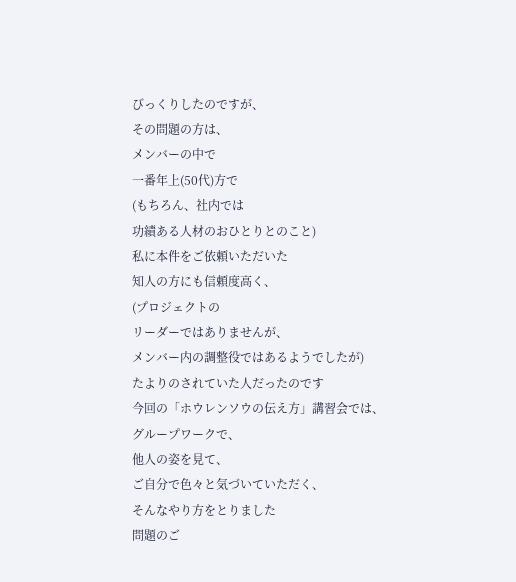びっくりしたのですが、
その問題の方は、
メンバーの中で
一番年上(50代)方で
(もちろん、社内では
功績ある人材のおひとりとのこと)
私に本件をご依頼いただいた
知人の方にも信頼度高く、
(プロジェクトの
リーダーではありませんが、
メンバー内の調整役ではあるようでしたが)
たよりのされていた人だったのです
今回の「ホウレンソウの伝え方」講習会では、
グループワークで、
他人の姿を見て、
ご自分で色々と気づいていただく、
そんなやり方をとりました
問題のご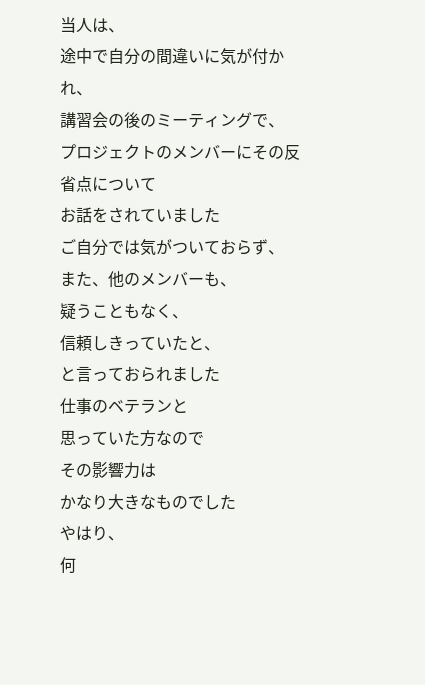当人は、
途中で自分の間違いに気が付かれ、
講習会の後のミーティングで、
プロジェクトのメンバーにその反省点について
お話をされていました
ご自分では気がついておらず、
また、他のメンバーも、
疑うこともなく、
信頼しきっていたと、
と言っておられました
仕事のベテランと
思っていた方なので
その影響力は
かなり大きなものでした
やはり、
何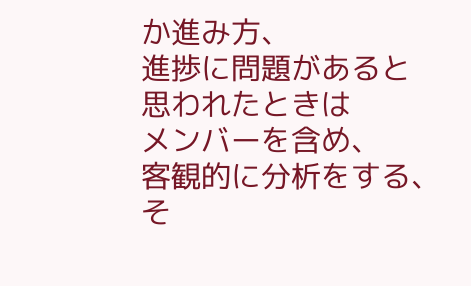か進み方、
進捗に問題があると
思われたときは
メンバーを含め、
客観的に分析をする、
そ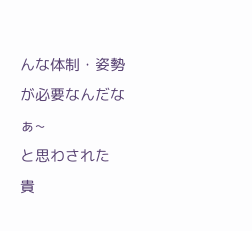んな体制・姿勢が必要なんだなぁ~
と思わされた
貴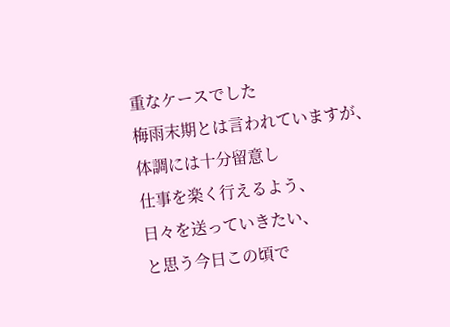重なケースでした
梅雨末期とは言われていますが、
体調には十分留意し
仕事を楽く行えるよう、
日々を送っていきたい、
と思う今日この頃で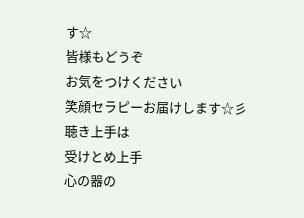す☆
皆様もどうぞ
お気をつけください
笑顔セラピーお届けします☆彡
聴き上手は
受けとめ上手
心の器の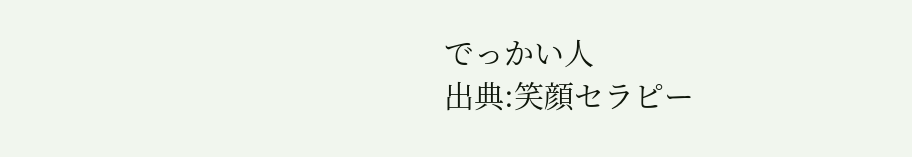でっかい人
出典:笑顔セラピー